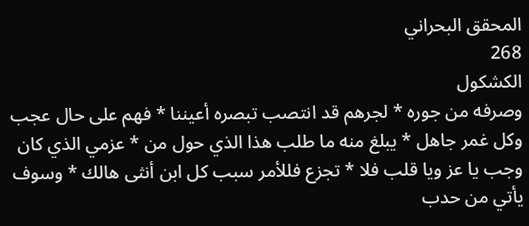المحقق البحراني
268
الكشكول
وصرفه من جوره * لجرهم قد انتصب تبصره أعيننا * فهم على حال عجب وكل غمر جاهل * يبلغ منه ما طلب هذا الذي حول من * عزمي الذي كان وجب يا عز ويا قلب فلا * تجزع فللأمر سبب كل ابن أنثى هالك * وسوف يأتي من حدب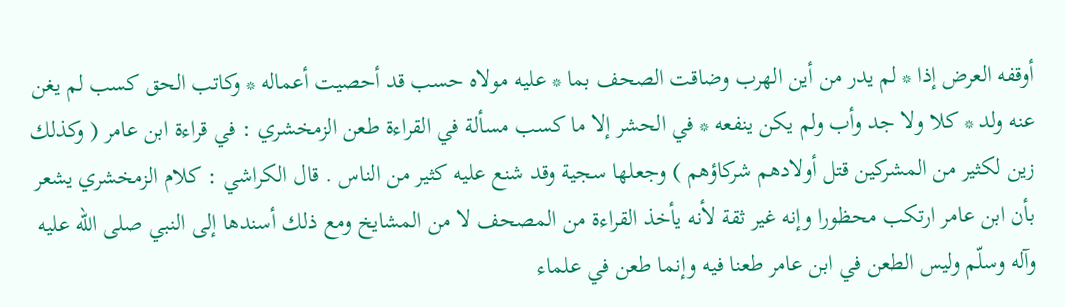أوقفه العرض إذا * لم يدر من أين الهرب وضاقت الصحف بما * عليه مولاه حسب قد أحصيت أعماله * وكاتب الحق كسب لم يغن عنه ولد * كلا ولا جد وأب ولم يكن ينفعه * في الحشر إلا ما كسب مسألة في القراءة طعن الزمخشري : في قراءة ابن عامر ( وكذلك زين لكثير من المشركين قتل أولادهم شركاؤهم ) وجعلها سجية وقد شنع عليه كثير من الناس . قال الكراشي : كلام الزمخشري يشعر بأن ابن عامر ارتكب محظورا وإنه غير ثقة لأنه يأخذ القراءة من المصحف لا من المشايخ ومع ذلك أسندها إلى النبي صلى اللّه عليه وآله وسلّم وليس الطعن في ابن عامر طعنا فيه وإنما طعن في علماء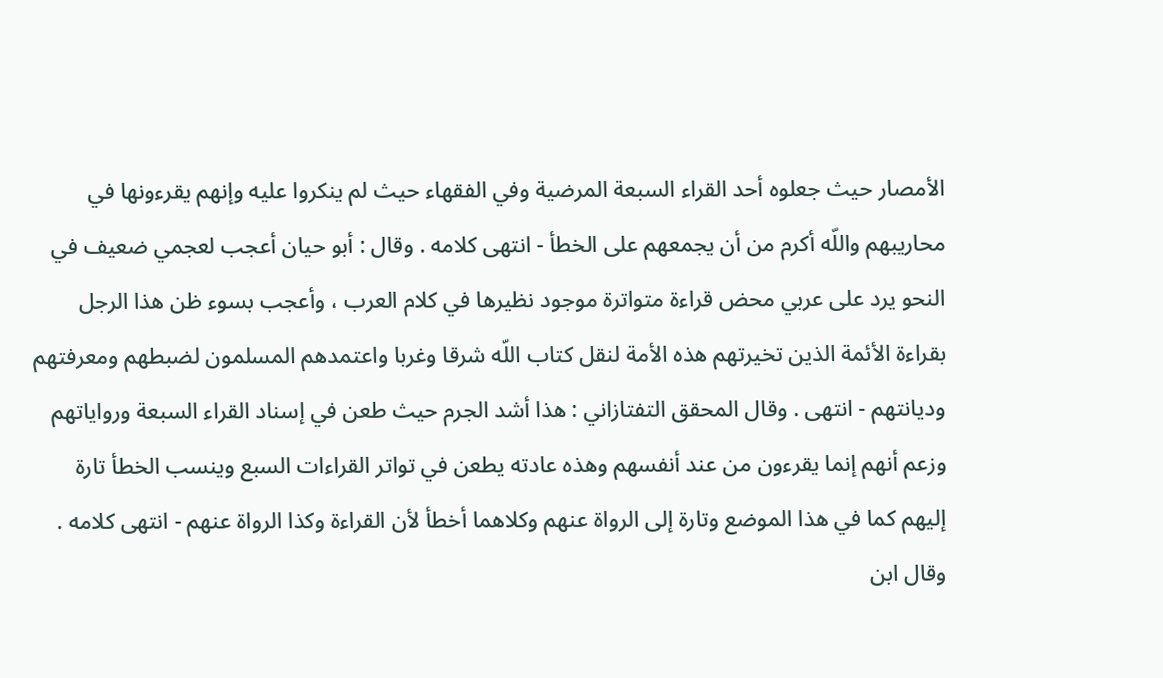الأمصار حيث جعلوه أحد القراء السبعة المرضية وفي الفقهاء حيث لم ينكروا عليه وإنهم يقرءونها في محاريبهم واللّه أكرم من أن يجمعهم على الخطأ - انتهى كلامه . وقال : أبو حيان أعجب لعجمي ضعيف في النحو يرد على عربي محض قراءة متواترة موجود نظيرها في كلام العرب ، وأعجب بسوء ظن هذا الرجل بقراءة الأئمة الذين تخيرتهم هذه الأمة لنقل كتاب اللّه شرقا وغربا واعتمدهم المسلمون لضبطهم ومعرفتهم وديانتهم - انتهى . وقال المحقق التفتازاني : هذا أشد الجرم حيث طعن في إسناد القراء السبعة ورواياتهم وزعم أنهم إنما يقرءون من عند أنفسهم وهذه عادته يطعن في تواتر القراءات السبع وينسب الخطأ تارة إليهم كما في هذا الموضع وتارة إلى الرواة عنهم وكلاهما أخطأ لأن القراءة وكذا الرواة عنهم - انتهى كلامه . وقال ابن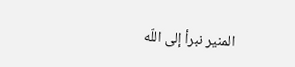المنير نبرأ إلى اللّه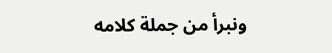ونبرأ من جملة كلامه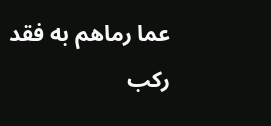عما رماهم به فقد ركب